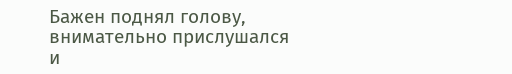Бажен поднял голову, внимательно прислушался и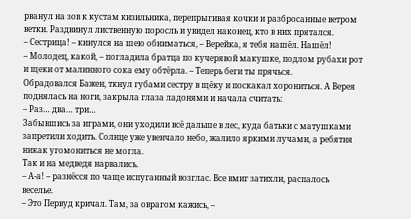рванул на зов к кустам кизильника, перепрыгивая кочки и разбросанные ветром ветки. Раздвинул лиственную поросль и увидел наконец, кто в них прятался.
– Сестрица! – кинулся на шею обниматься, – Верейка, я тебя нашёл. Нашёл!
– Молодец, какой, – погладила братца по кучерявой макушке, подлом рубахи рот и щеки от малинного сока ему обтёрла. – Теперь беги ты прячься.
Обрадовался Бажен, ткнул губами сестру в щёку и поскакал хорониться. А Верея поднялась на ноги, закрыла глаза ладонями и начала считать:
– Раз… два… три…
Забывшись за играми, они уходили всё дальше в лес, куда батьки с матушками запретили ходить. Солнце уже увенчало небо, жалило яркими лучами, а ребятня никак угомониться не могла.
Так и на медведя нарвались.
– А-а! – разнёсся по чаще испуганный возглас. Все вмиг затихли, распалось веселье.
– Это Первуд кричал. Там, за оврагом кажись, –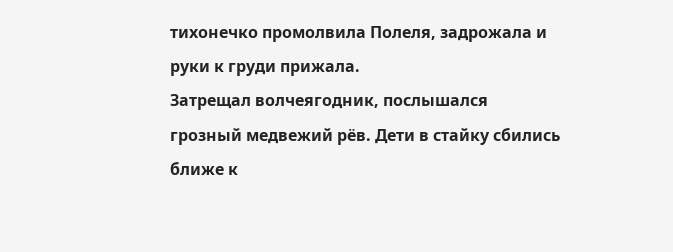тихонечко промолвила Полеля, задрожала и руки к груди прижала.
Затрещал волчеягодник, послышался грозный медвежий рёв. Дети в стайку сбились ближе к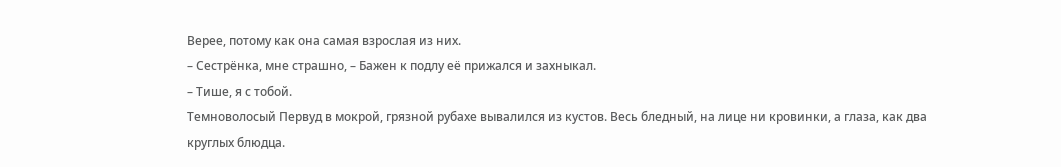Верее, потому как она самая взрослая из них.
– Сестрёнка, мне страшно, – Бажен к подлу её прижался и захныкал.
– Тише, я с тобой.
Темноволосый Первуд в мокрой, грязной рубахе вывалился из кустов. Весь бледный, на лице ни кровинки, а глаза, как два круглых блюдца.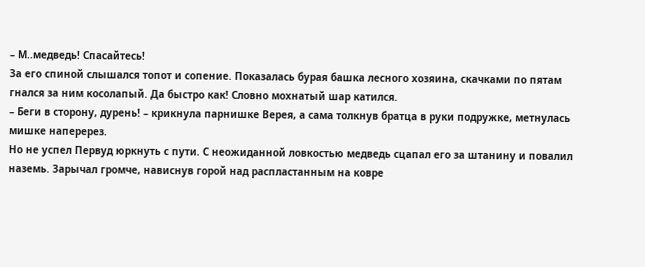– М..медведь! Спасайтесь!
За его спиной слышался топот и сопение. Показалась бурая башка лесного хозяина, скачками по пятам гнался за ним косолапый. Да быстро как! Словно мохнатый шар катился.
– Беги в сторону, дурень! – крикнула парнишке Верея, а сама толкнув братца в руки подружке, метнулась мишке наперерез.
Но не успел Первуд юркнуть с пути. С неожиданной ловкостью медведь сцапал его за штанину и повалил наземь. Зарычал громче, нависнув горой над распластанным на ковре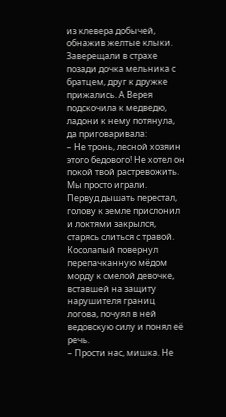из клевера добычей, обнажив желтые клыки.
Заверещали в страхе позади дочка мельника с братцем, друг к дружке прижались. А Верея подскочила к медведю, ладони к нему потянула, да приговаривала:
– Не тронь, лесной хозяин этого бедового! Не хотел он покой твой растревожить. Мы просто играли.
Первуд дышать перестал, голову к земле прислонил и локтями закрылся, старясь слиться с травой. Косолапый повернул перепачканную мёдом морду к смелой девочке, вставшей на защиту нарушителя границ логова, почуял в ней ведовскую силу и понял её речь.
– Прости нас, мишка. Не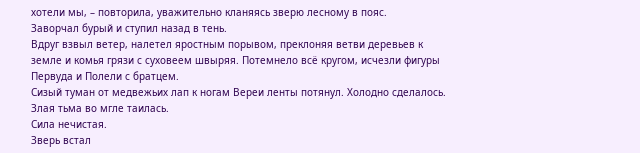хотели мы, – повторила, уважительно кланяясь зверю лесному в пояс.
Заворчал бурый и ступил назад в тень.
Вдруг взвыл ветер, налетел яростным порывом, преклоняя ветви деревьев к земле и комья грязи с суховеем швыряя. Потемнело всё кругом, исчезли фигуры Первуда и Полели с братцем.
Сизый туман от медвежьих лап к ногам Вереи ленты потянул. Холодно сделалось. Злая тьма во мгле таилась.
Сила нечистая.
Зверь встал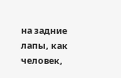на задние лапы, как человек,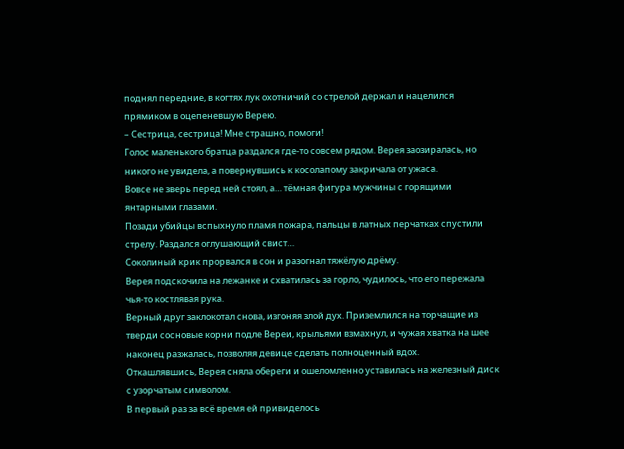поднял передние, в когтях лук охотничий со стрелой держал и нацелился прямиком в оцепеневшую Верею.
– Сестрица, сестрица! Мне страшно, помоги!
Голос маленького братца раздался где-то совсем рядом. Верея заозиралась, но никого не увидела, а повернувшись к косолапому закричала от ужаса.
Вовсе не зверь перед ней стоял, а… тёмная фигура мужчины с горящими янтарными глазами.
Позади убийцы вспыхнуло пламя пожара, пальцы в латных перчатках спустили стрелу. Раздался оглушающий свист…
Соколиный крик прорвался в сон и разогнал тяжёлую дрёму.
Верея подскочила на лежанке и схватилась за горло, чудилось, что его пережала чья-то костлявая рука.
Верный друг заклокотал снова, изгоняя злой дух. Приземлился на торчащие из тверди сосновые корни подле Вереи, крыльями взмахнул, и чужая хватка на шее наконец разжалась, позволяя девице сделать полноценный вдох.
Откашлявшись, Верея сняла обереги и ошеломленно уставилась на железный диск с узорчатым символом.
В первый раз за всё время ей привиделось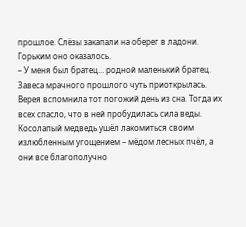прошлое. Слёзы закапали на оберег в ладони. Горьким оно оказалось.
– У меня был братец… родной маленький братец.
Завеса мрачного прошлого чуть приоткрылась. Верея вспомнила тот погожий день из сна. Тогда их всех спасло, что в ней пробудилась сила веды. Косолапый медведь ушёл лакомиться своим излюбленным угощением – мёдом лесных пчёл, а они все благополучно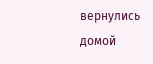вернулись домой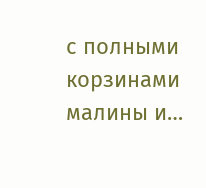с полными корзинами малины и…